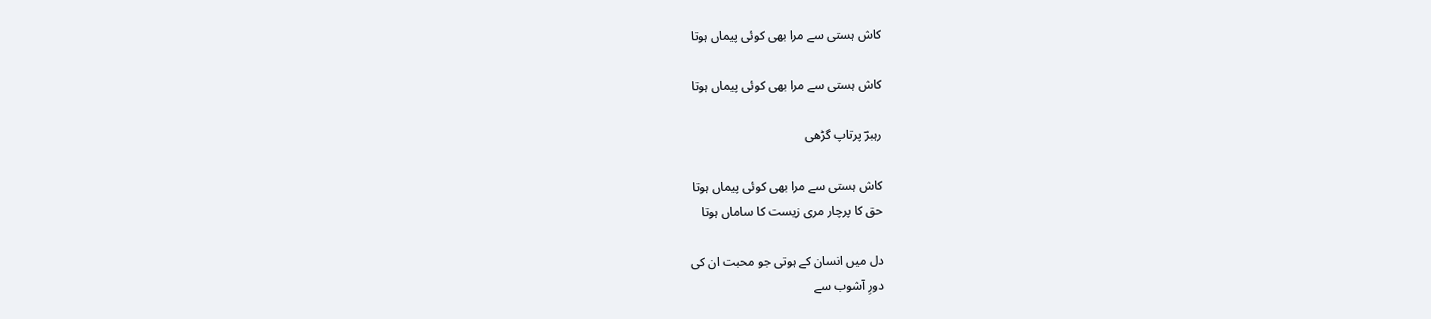کاش ہستی سے مرا بھی کوئی پیماں ہوتا

کاش ہستی سے مرا بھی کوئی پیماں ہوتا

رہبرؔ پرتاپ گڑھی

کاش ہستی سے مرا بھی کوئی پیماں ہوتا
حق کا پرچار مری زیست کا ساماں ہوتا

دل میں انسان کے ہوتی جو محبت ان کی
دورِ آشوب سے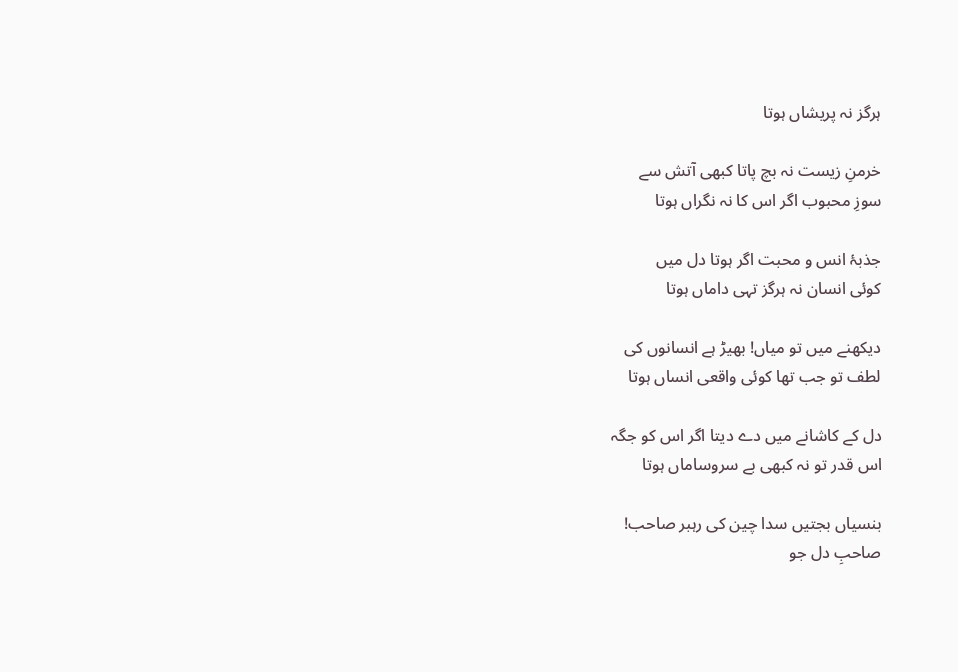ہرگز نہ پریشاں ہوتا

خرمنِ زیست نہ بچ پاتا کبھی آتش سے
سوزِ محبوب اگر اس کا نہ نگراں ہوتا

جذبۂ انس و محبت اگر ہوتا دل میں
کوئی انسان نہ ہرگز تہی داماں ہوتا

دیکھنے میں تو میاں! بھیڑ ہے انسانوں کی
لطف تو جب تھا کوئی واقعی انساں ہوتا

دل کے کاشانے میں دے دیتا اگر اس کو جگہ
اس قدر تو نہ کبھی بے سروساماں ہوتا

بنسیاں بجتیں سدا چین کی رہبر صاحب!
صاحبِ دل جو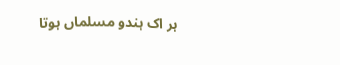ہر اک ہندو مسلماں ہوتا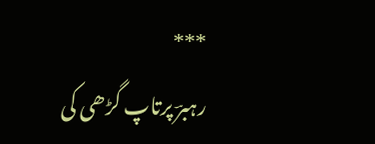***
رہبرؔ پرتاپ گڑھی کی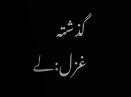گذشتہ غزل:لے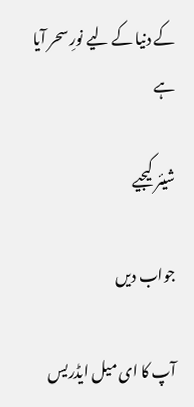کے دنیا کے لیے نورِ سحر آیا ہے

شیئر کیجیے

جواب دیں

آپ کا ای میل ایڈریس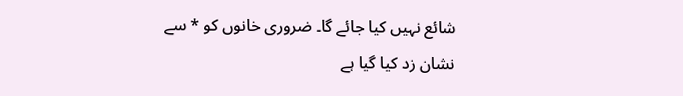شائع نہیں کیا جائے گا۔ ضروری خانوں کو * سے نشان زد کیا گیا ہے